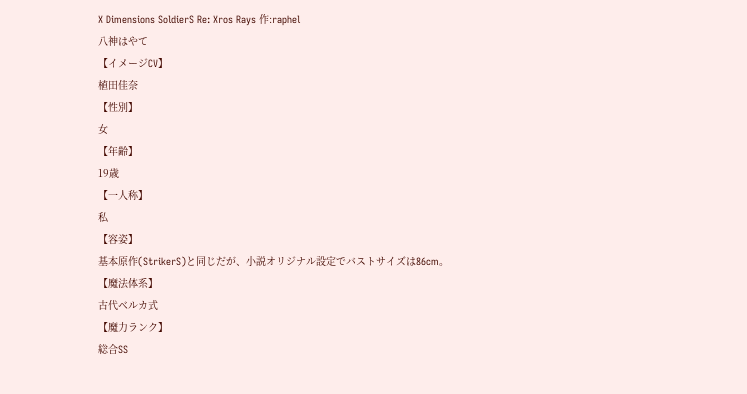X Dimensions SoldierS Re: Xros Rays 作:raphel
八神はやて
【イメージCV】
植田佳奈
【性別】
女
【年齢】
19歳
【一人称】
私
【容姿】
基本原作(StrikerS)と同じだが、小説オリジナル設定でバストサイズは86cm。
【魔法体系】
古代ベルカ式
【魔力ランク】
総合SS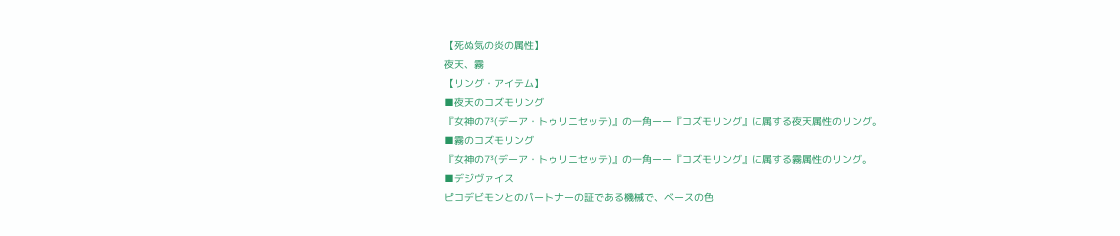【死ぬ気の炎の属性】
夜天、霧
【リング・アイテム】
■夜天のコズモリング
『女神の7³(デーア・トゥリニセッテ)』の一角ーー『コズモリング』に属する夜天属性のリング。
■霧のコズモリング
『女神の7³(デーア・トゥリニセッテ)』の一角ーー『コズモリング』に属する霧属性のリング。
■デジヴァイス
ピコデビモンとのパートナーの証である機械で、ベースの色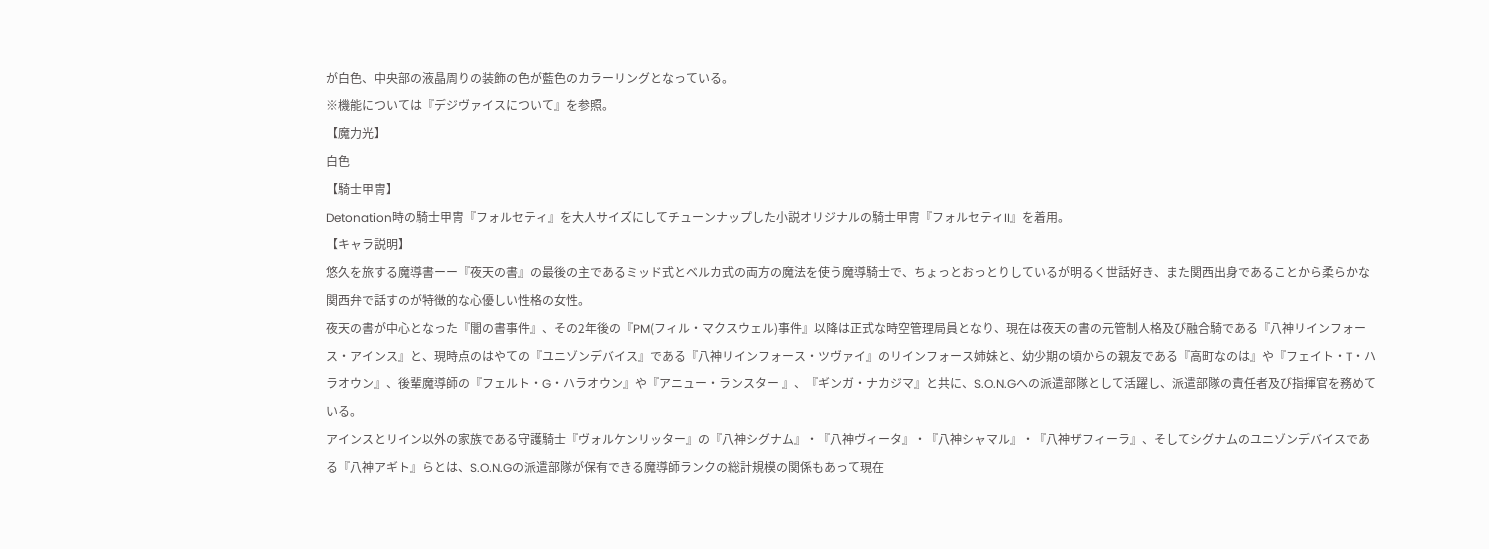が白色、中央部の液晶周りの装飾の色が藍色のカラーリングとなっている。
※機能については『デジヴァイスについて』を参照。
【魔力光】
白色
【騎士甲冑】
Detonation時の騎士甲冑『フォルセティ』を大人サイズにしてチューンナップした小説オリジナルの騎士甲冑『フォルセティII』を着用。
【キャラ説明】
悠久を旅する魔導書ーー『夜天の書』の最後の主であるミッド式とベルカ式の両方の魔法を使う魔導騎士で、ちょっとおっとりしているが明るく世話好き、また関西出身であることから柔らかな関西弁で話すのが特徴的な心優しい性格の女性。
夜天の書が中心となった『闇の書事件』、その2年後の『PM(フィル・マクスウェル)事件』以降は正式な時空管理局員となり、現在は夜天の書の元管制人格及び融合騎である『八神リインフォース・アインス』と、現時点のはやての『ユニゾンデバイス』である『八神リインフォース・ツヴァイ』のリインフォース姉妹と、幼少期の頃からの親友である『高町なのは』や『フェイト・T・ハラオウン』、後輩魔導師の『フェルト・G・ハラオウン』や『アニュー・ランスター 』、『ギンガ・ナカジマ』と共に、S.O.N.Gへの派遣部隊として活躍し、派遣部隊の責任者及び指揮官を務めている。
アインスとリイン以外の家族である守護騎士『ヴォルケンリッター』の『八神シグナム』・『八神ヴィータ』・『八神シャマル』・『八神ザフィーラ』、そしてシグナムのユニゾンデバイスである『八神アギト』らとは、S.O.N.Gの派遣部隊が保有できる魔導師ランクの総計規模の関係もあって現在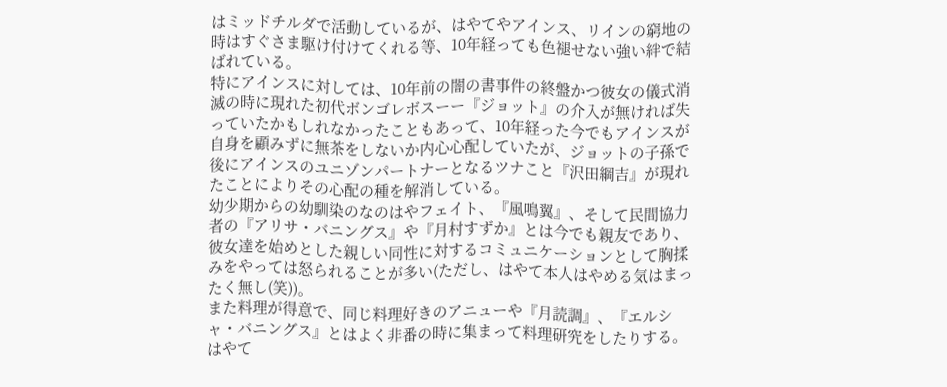はミッドチルダで活動しているが、はやてやアインス、リインの窮地の時はすぐさま駆け付けてくれる等、10年経っても色褪せない強い絆で結ばれている。
特にアインスに対しては、10年前の闇の書事件の終盤かつ彼女の儀式消滅の時に現れた初代ボンゴレボスーー『ジョット』の介入が無ければ失っていたかもしれなかったこともあって、10年経った今でもアインスが自身を顧みずに無茶をしないか内心心配していたが、ジョットの子孫で後にアインスのユニゾンパートナーとなるツナこと『沢田綱吉』が現れたことによりその心配の種を解消している。
幼少期からの幼馴染のなのはやフェイト、『風鳴翼』、そして民間協力者の『アリサ・バニングス』や『月村すずか』とは今でも親友であり、彼女達を始めとした親しい同性に対するコミュニケーションとして胸揉みをやっては怒られることが多い(ただし、はやて本人はやめる気はまったく無し(笑))。
また料理が得意で、同じ料理好きのアニューや『月読調』、『エルシャ・バニングス』とはよく非番の時に集まって料理研究をしたりする。
はやて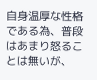自身温厚な性格である為、普段はあまり怒ることは無いが、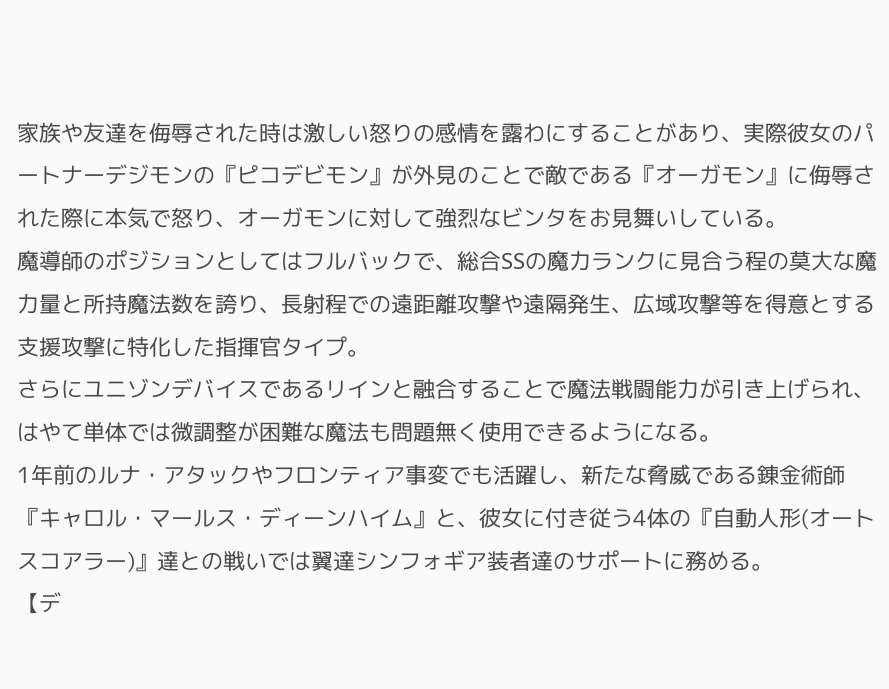家族や友達を侮辱された時は激しい怒りの感情を露わにすることがあり、実際彼女のパートナーデジモンの『ピコデビモン』が外見のことで敵である『オーガモン』に侮辱された際に本気で怒り、オーガモンに対して強烈なビンタをお見舞いしている。
魔導師のポジションとしてはフルバックで、総合SSの魔力ランクに見合う程の莫大な魔力量と所持魔法数を誇り、長射程での遠距離攻撃や遠隔発生、広域攻撃等を得意とする支援攻撃に特化した指揮官タイプ。
さらにユニゾンデバイスであるリインと融合することで魔法戦闘能力が引き上げられ、はやて単体では微調整が困難な魔法も問題無く使用できるようになる。
1年前のルナ・アタックやフロンティア事変でも活躍し、新たな脅威である錬金術師『キャロル・マールス・ディーンハイム』と、彼女に付き従う4体の『自動人形(オートスコアラー)』達との戦いでは翼達シンフォギア装者達のサポートに務める。
【デ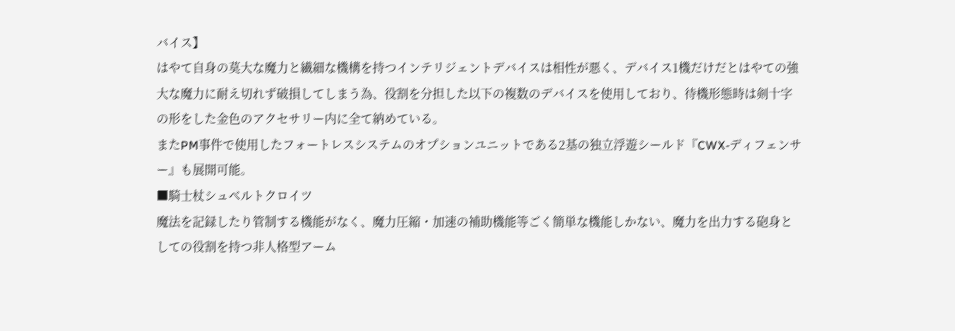バイス】
はやて自身の莫大な魔力と繊細な機構を持つインテリジェントデバイスは相性が悪く、デバイス1機だけだとはやての強大な魔力に耐え切れず破損してしまう為、役割を分担した以下の複数のデバイスを使用しており、待機形態時は剣十字の形をした金色のアクセサリー内に全て納めている。
またPM事件で使用したフォートレスシステムのオプションユニットである2基の独立浮遊シールド『CWX-ディフェンサー』も展開可能。
■騎士杖シュベルトクロイツ
魔法を記録したり管制する機能がなく、魔力圧縮・加速の補助機能等ごく簡単な機能しかない、魔力を出力する砲身としての役割を持つ非人格型アーム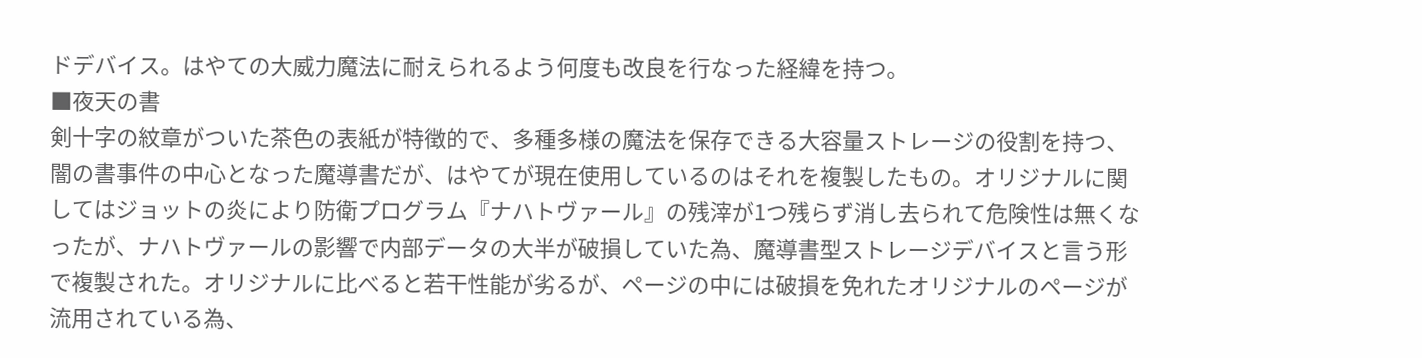ドデバイス。はやての大威力魔法に耐えられるよう何度も改良を行なった経緯を持つ。
■夜天の書
剣十字の紋章がついた茶色の表紙が特徴的で、多種多様の魔法を保存できる大容量ストレージの役割を持つ、闇の書事件の中心となった魔導書だが、はやてが現在使用しているのはそれを複製したもの。オリジナルに関してはジョットの炎により防衛プログラム『ナハトヴァール』の残滓が1つ残らず消し去られて危険性は無くなったが、ナハトヴァールの影響で内部データの大半が破損していた為、魔導書型ストレージデバイスと言う形で複製された。オリジナルに比べると若干性能が劣るが、ページの中には破損を免れたオリジナルのページが流用されている為、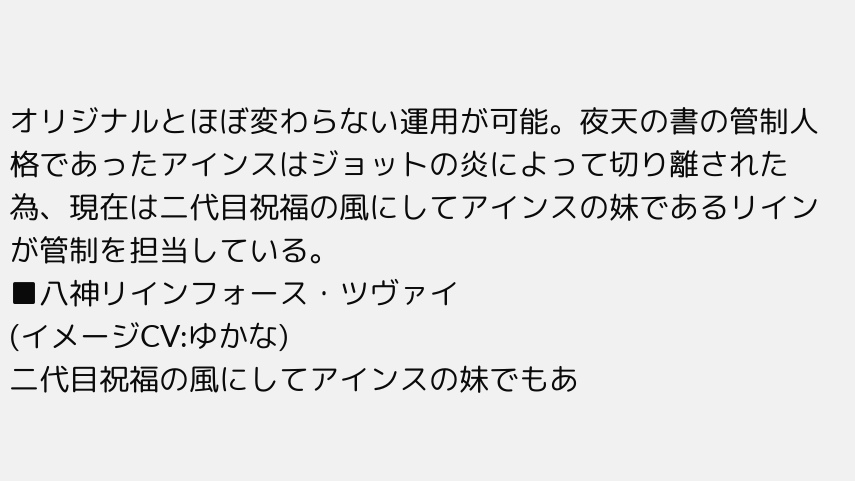オリジナルとほぼ変わらない運用が可能。夜天の書の管制人格であったアインスはジョットの炎によって切り離された為、現在は二代目祝福の風にしてアインスの妹であるリインが管制を担当している。
■八神リインフォース・ツヴァイ
(イメージCV:ゆかな)
二代目祝福の風にしてアインスの妹でもあ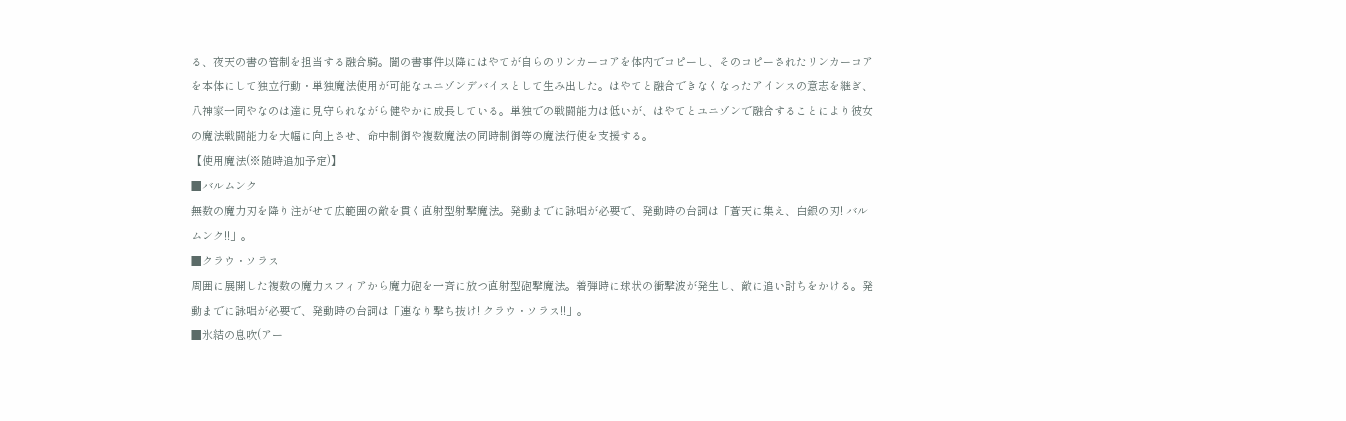る、夜天の書の管制を担当する融合騎。闇の書事件以降にはやてが自らのリンカーコアを体内でコピーし、そのコピーされたリンカーコアを本体にして独立行動・単独魔法使用が可能なユニゾンデバイスとして生み出した。はやてと融合できなくなったアインスの意志を継ぎ、八神家一同やなのは達に見守られながら健やかに成長している。単独での戦闘能力は低いが、はやてとユニゾンで融合することにより彼女の魔法戦闘能力を大幅に向上させ、命中制御や複数魔法の同時制御等の魔法行使を支援する。
【使用魔法(※随時追加予定)】
■バルムンク
無数の魔力刃を降り注がせて広範囲の敵を貫く直射型射撃魔法。発動までに詠唱が必要で、発動時の台詞は「蒼天に集え、白銀の刃! バルムンク!!」。
■クラウ・ソラス
周囲に展開した複数の魔力スフィアから魔力砲を一斉に放つ直射型砲撃魔法。着弾時に球状の衝撃波が発生し、敵に追い討ちをかける。発動までに詠唱が必要で、発動時の台詞は「連なり撃ち抜け! クラウ・ソラス!!」。
■氷結の息吹(アー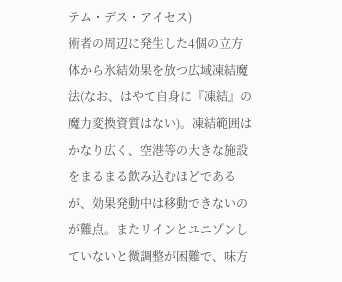テム・デス・アイセス)
術者の周辺に発生した4個の立方体から氷結効果を放つ広域凍結魔法(なお、はやて自身に『凍結』の魔力変換資質はない)。凍結範囲はかなり広く、空港等の大きな施設をまるまる飲み込むほどであるが、効果発動中は移動できないのが難点。またリインとユニゾンしていないと微調整が困難で、味方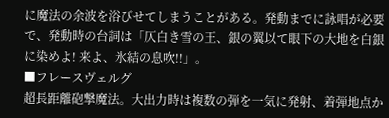に魔法の余波を浴びせてしまうことがある。発動までに詠唱が必要で、発動時の台詞は「仄白き雪の王、銀の翼以て眼下の大地を白銀に染めよ! 来よ、氷結の息吹!!」。
■フレースヴェルグ
超長距離砲撃魔法。大出力時は複数の弾を一気に発射、着弾地点か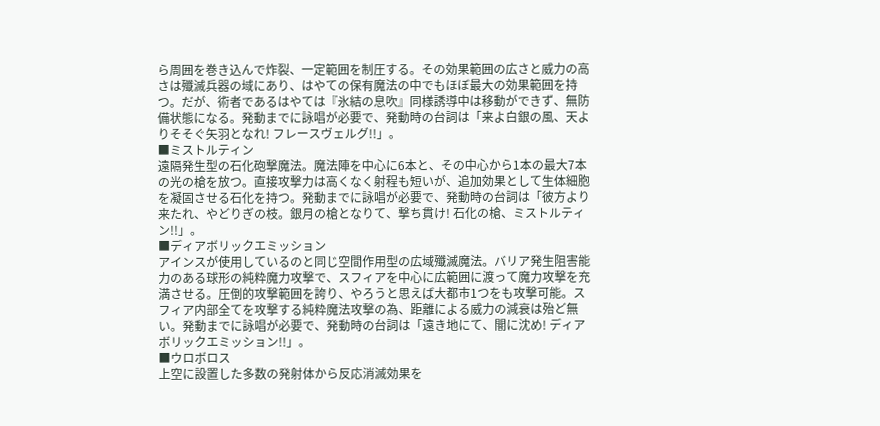ら周囲を巻き込んで炸裂、一定範囲を制圧する。その効果範囲の広さと威力の高さは殲滅兵器の域にあり、はやての保有魔法の中でもほぼ最大の効果範囲を持つ。だが、術者であるはやては『氷結の息吹』同様誘導中は移動ができず、無防備状態になる。発動までに詠唱が必要で、発動時の台詞は「来よ白銀の風、天よりそそぐ矢羽となれ! フレースヴェルグ!!」。
■ミストルティン
遠隔発生型の石化砲撃魔法。魔法陣を中心に6本と、その中心から1本の最大7本の光の槍を放つ。直接攻撃力は高くなく射程も短いが、追加効果として生体細胞を凝固させる石化を持つ。発動までに詠唱が必要で、発動時の台詞は「彼方より来たれ、やどりぎの枝。銀月の槍となりて、撃ち貫け! 石化の槍、ミストルティン!!」。
■ディアボリックエミッション
アインスが使用しているのと同じ空間作用型の広域殲滅魔法。バリア発生阻害能力のある球形の純粋魔力攻撃で、スフィアを中心に広範囲に渡って魔力攻撃を充満させる。圧倒的攻撃範囲を誇り、やろうと思えば大都市1つをも攻撃可能。スフィア内部全てを攻撃する純粋魔法攻撃の為、距離による威力の減衰は殆ど無い。発動までに詠唱が必要で、発動時の台詞は「遠き地にて、闇に沈め! ディアボリックエミッション!!」。
■ウロボロス
上空に設置した多数の発射体から反応消滅効果を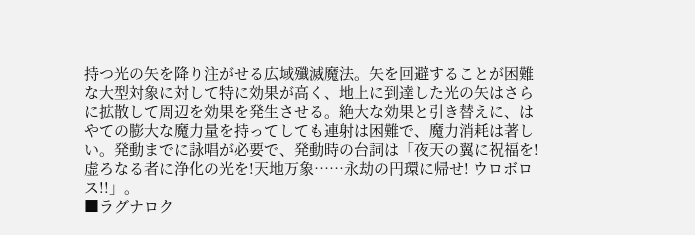持つ光の矢を降り注がせる広域殲滅魔法。矢を回避することが困難な大型対象に対して特に効果が高く、地上に到達した光の矢はさらに拡散して周辺を効果を発生させる。絶大な効果と引き替えに、はやての膨大な魔力量を持ってしても連射は困難で、魔力消耗は著しい。発動までに詠唱が必要で、発動時の台詞は「夜天の翼に祝福を! 虚ろなる者に浄化の光を!天地万象……永劫の円環に帰せ! ウロボロス!!」。
■ラグナロク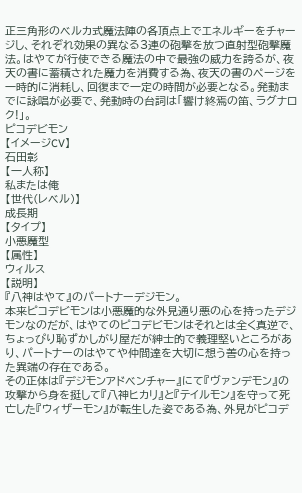正三角形のベルカ式魔法陣の各頂点上でエネルギーをチャージし、それぞれ効果の異なる3連の砲撃を放つ直射型砲撃魔法。はやてが行使できる魔法の中で最強の威力を誇るが、夜天の書に蓄積された魔力を消費する為、夜天の書のページを一時的に消耗し、回復まで一定の時間が必要となる。発動までに詠唱が必要で、発動時の台詞は「響け終焉の笛、ラグナロク!」。
ピコデビモン
【イメージCV】
石田彰
【一人称】
私または俺
【世代(レベル)】
成長期
【タイプ】
小悪魔型
【属性】
ウィルス
【説明】
『八神はやて』のパートナーデジモン。
本来ピコデビモンは小悪魔的な外見通り悪の心を持ったデジモンなのだが、はやてのピコデビモンはそれとは全く真逆で、ちょっぴり恥ずかしがり屋だが紳士的で義理堅いところがあり、パートナーのはやてや仲間達を大切に想う善の心を持った異端の存在である。
その正体は『デジモンアドベンチャー』にて『ヴァンデモン』の攻撃から身を挺して『八神ヒカリ』と『テイルモン』を守って死亡した『ウィザーモン』が転生した姿である為、外見がピコデ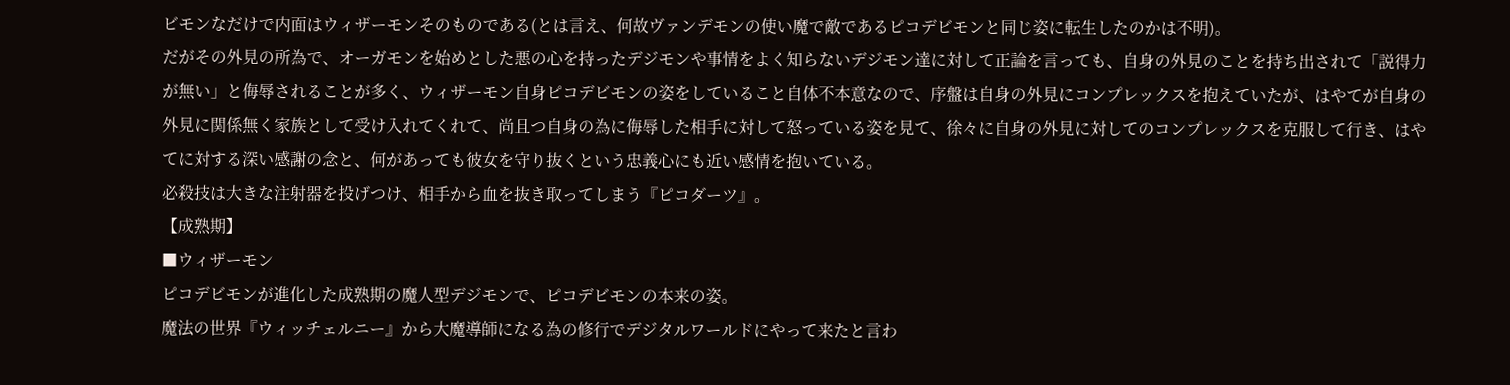ビモンなだけで内面はウィザーモンそのものである(とは言え、何故ヴァンデモンの使い魔で敵であるピコデビモンと同じ姿に転生したのかは不明)。
だがその外見の所為で、オーガモンを始めとした悪の心を持ったデジモンや事情をよく知らないデジモン達に対して正論を言っても、自身の外見のことを持ち出されて「説得力が無い」と侮辱されることが多く、ウィザーモン自身ピコデビモンの姿をしていること自体不本意なので、序盤は自身の外見にコンプレックスを抱えていたが、はやてが自身の外見に関係無く家族として受け入れてくれて、尚且つ自身の為に侮辱した相手に対して怒っている姿を見て、徐々に自身の外見に対してのコンプレックスを克服して行き、はやてに対する深い感謝の念と、何があっても彼女を守り抜くという忠義心にも近い感情を抱いている。
必殺技は大きな注射器を投げつけ、相手から血を抜き取ってしまう『ピコダーツ』。
【成熟期】
■ウィザーモン
ピコデビモンが進化した成熟期の魔人型デジモンで、ピコデビモンの本来の姿。
魔法の世界『ウィッチェルニー』から大魔導師になる為の修行でデジタルワールドにやって来たと言わ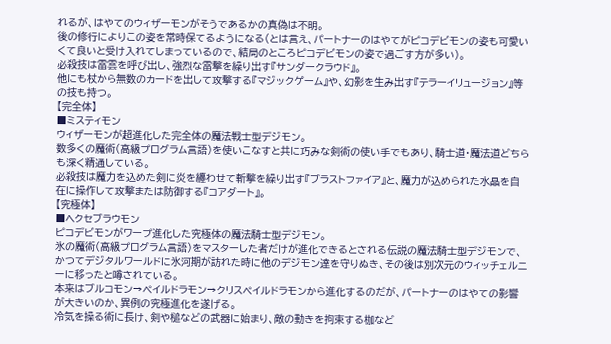れるが、はやてのウィザーモンがそうであるかの真偽は不明。
後の修行によりこの姿を常時保てるようになる(とは言え、パートナーのはやてがピコデビモンの姿も可愛いくて良いと受け入れてしまっているので、結局のところピコデビモンの姿で過ごす方が多い)。
必殺技は雷雲を呼び出し、強烈な雷撃を繰り出す『サンダークラウド』。
他にも杖から無数のカードを出して攻撃する『マジックゲーム』や、幻影を生み出す『テラーイリュージョン』等の技も持つ。
【完全体】
■ミスティモン
ウィザーモンが超進化した完全体の魔法戦士型デジモン。
数多くの魔術(高級プログラム言語)を使いこなすと共に巧みな剣術の使い手でもあり、騎士道・魔法道どちらも深く精通している。
必殺技は魔力を込めた剣に炎を纏わせて斬撃を繰り出す『ブラストファイア』と、魔力が込められた水晶を自在に操作して攻撃または防御する『コアダート』。
【究極体】
■ヘクセブラウモン
ピコデビモンがワープ進化した究極体の魔法騎士型デジモン。
氷の魔術(高級プログラム言語)をマスターした者だけが進化できるとされる伝説の魔法騎士型デジモンで、かつてデジタルワールドに氷河期が訪れた時に他のデジモン達を守りぬき、その後は別次元のウィッチェルニーに移ったと噂されている。
本来はブルコモン→ペイルドラモン→クリスペイルドラモンから進化するのだが、パートナーのはやての影響が大きいのか、異例の究極進化を遂げる。
冷気を操る術に長け、剣や槌などの武器に始まり、敵の動きを拘束する枷など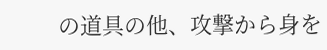の道具の他、攻撃から身を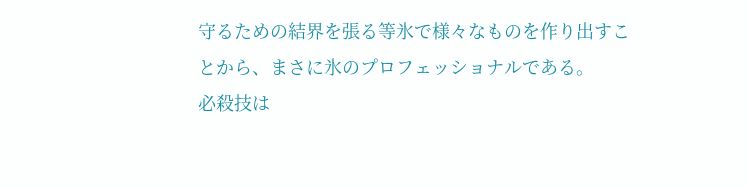守るための結界を張る等氷で様々なものを作り出すことから、まさに氷のプロフェッショナルである。
必殺技は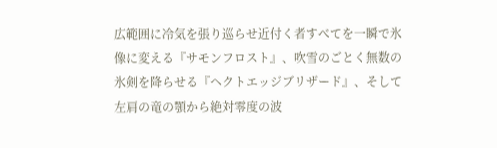広範囲に冷気を張り巡らせ近付く者すべてを一瞬で氷像に変える『サモンフロスト』、吹雪のごとく無数の氷剣を降らせる『ヘクトエッジブリザード』、そして左肩の竜の顎から絶対零度の波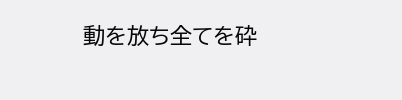動を放ち全てを砕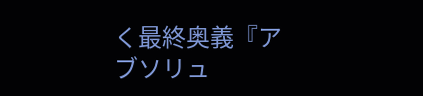く最終奥義『アブソリュ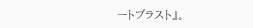ートブラスト』。